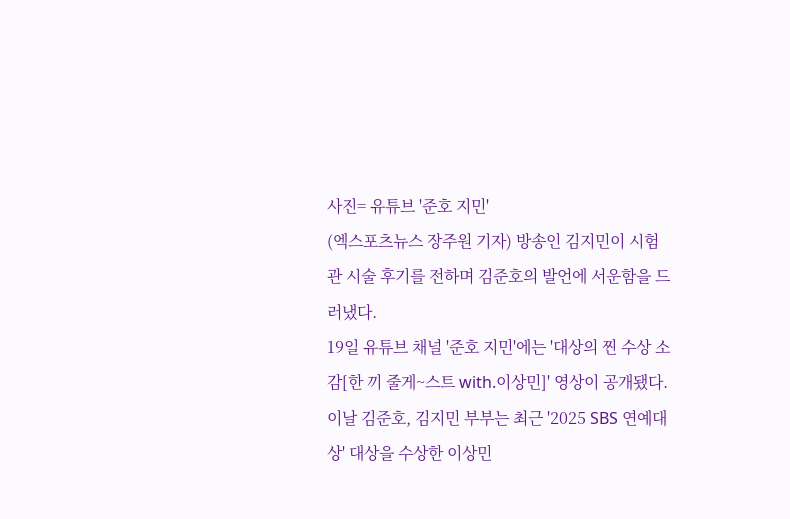사진= 유튜브 '준호 지민'
(엑스포츠뉴스 장주원 기자) 방송인 김지민이 시험관 시술 후기를 전하며 김준호의 발언에 서운함을 드러냈다.
19일 유튜브 채널 '준호 지민'에는 '대상의 찐 수상 소감[한 끼 줄게~스트 with.이상민]' 영상이 공개됐다.
이날 김준호, 김지민 부부는 최근 '2025 SBS 연예대상' 대상을 수상한 이상민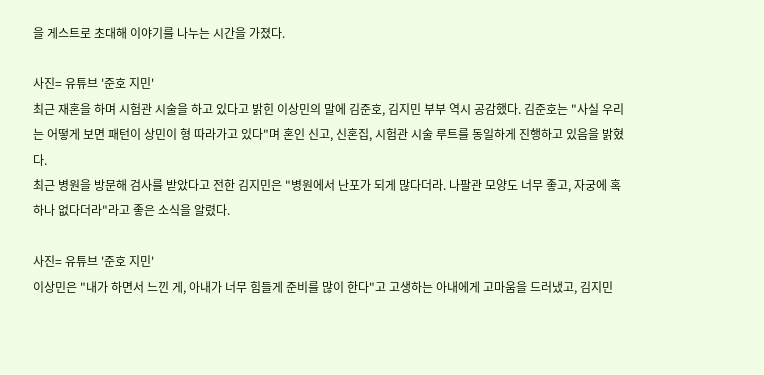을 게스트로 초대해 이야기를 나누는 시간을 가졌다.

사진= 유튜브 '준호 지민'
최근 재혼을 하며 시험관 시술을 하고 있다고 밝힌 이상민의 말에 김준호, 김지민 부부 역시 공감했다. 김준호는 "사실 우리는 어떻게 보면 패턴이 상민이 형 따라가고 있다"며 혼인 신고, 신혼집, 시험관 시술 루트를 동일하게 진행하고 있음을 밝혔다.
최근 병원을 방문해 검사를 받았다고 전한 김지민은 "병원에서 난포가 되게 많다더라. 나팔관 모양도 너무 좋고, 자궁에 혹 하나 없다더라"라고 좋은 소식을 알렸다.

사진= 유튜브 '준호 지민'
이상민은 "내가 하면서 느낀 게, 아내가 너무 힘들게 준비를 많이 한다"고 고생하는 아내에게 고마움을 드러냈고, 김지민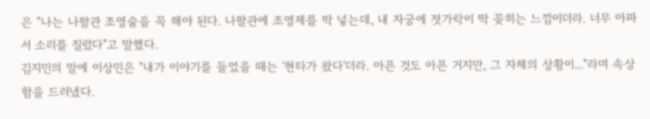은 "나는 나팔관 조영술을 꼭 해야 된다. 나팔관에 조영제를 딱 넣는데, 내 자궁에 젓가락이 딱 꽂히는 느낌이더라. 너무 아파서 소리를 질렀다"고 말했다.
김지민의 말에 이상민은 "내가 이야기를 들었을 때는 '현타가 왔다'더라. 아픈 것도 아픈 거지만, 그 자체의 상황이..."라며 속상함을 드러냈다.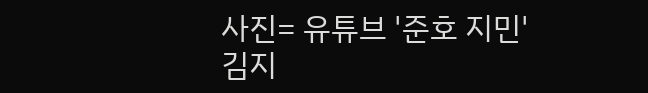사진= 유튜브 '준호 지민'
김지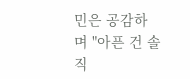민은 공감하며 "아픈 건 솔직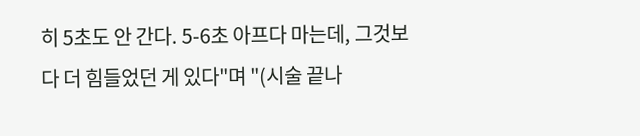히 5초도 안 간다. 5-6초 아프다 마는데, 그것보다 더 힘들었던 게 있다"며 "(시술 끝나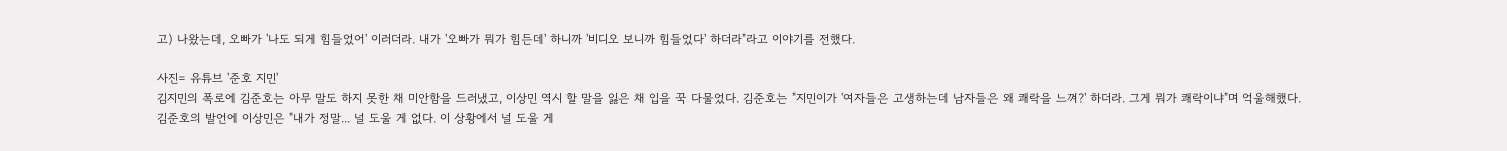고) 나왔는데, 오빠가 '나도 되게 힘들었어' 이러더라. 내가 '오빠가 뭐가 힘든데' 하니까 '비디오 보니까 힘들었다' 하더라"라고 이야기를 전했다.

사진= 유튜브 '준호 지민'
김지민의 폭로에 김준호는 아무 말도 하지 못한 채 미안함을 드러냈고, 이상민 역시 할 말을 잃은 채 입을 꾹 다물었다. 김준호는 "지민이가 '여자들은 고생하는데 남자들은 왜 쾌락을 느껴?' 하더라. 그게 뭐가 쾌락이냐"며 억울해했다.
김준호의 발언에 이상민은 "내가 정말... 널 도울 게 없다. 이 상황에서 널 도울 게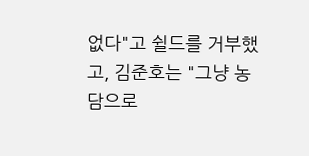없다"고 쉴드를 거부했고, 김준호는 "그냥 농담으로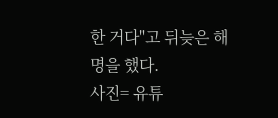한 거다"고 뒤늦은 해명을 했다.
사진= 유튜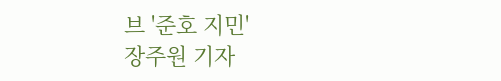브 '준호 지민'
장주원 기자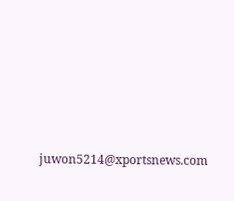juwon5214@xportsnews.com